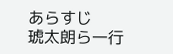あらすじ
琥太朗ら一行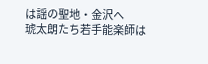は謡の聖地・金沢へ
琥太朗たち若手能楽師は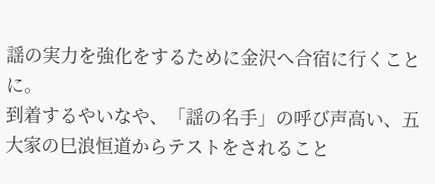謡の実力を強化をするために金沢へ合宿に行くことに。
到着するやいなや、「謡の名手」の呼び声高い、五大家の巳浪恒道からテストをされること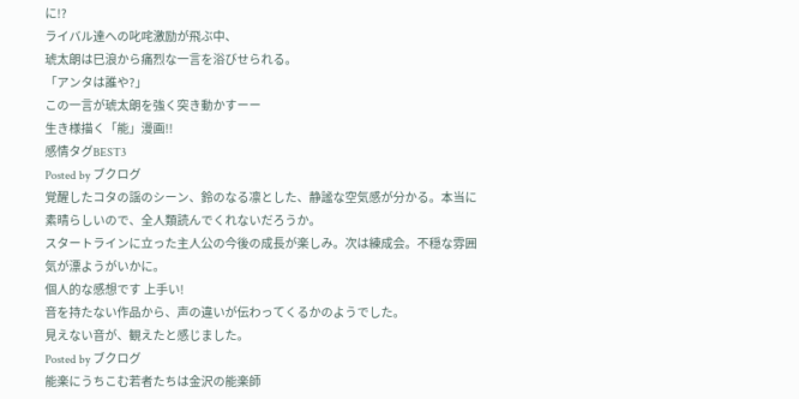に!?
ライバル達への叱咤激励が飛ぶ中、
琥太朗は巳浪から痛烈な一言を浴びせられる。
「アンタは誰や?」
この一言が琥太朗を強く突き動かすーー
生き様描く「能」漫画!!
感情タグBEST3
Posted by ブクログ
覚醒したコタの謡のシーン、鈴のなる凛とした、静謐な空気感が分かる。本当に素晴らしいので、全人類読んでくれないだろうか。
スタートラインに立った主人公の今後の成長が楽しみ。次は練成会。不穏な雰囲気が漂ようがいかに。
個人的な感想です 上手い!
音を持たない作品から、声の違いが伝わってくるかのようでした。
見えない音が、観えたと感じました。
Posted by ブクログ
能楽にうちこむ若者たちは金沢の能楽師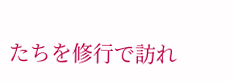たちを修行で訪れ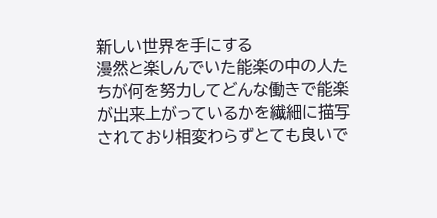新しい世界を手にする
漫然と楽しんでいた能楽の中の人たちが何を努力してどんな働きで能楽が出来上がっているかを繊細に描写されており相変わらずとても良いで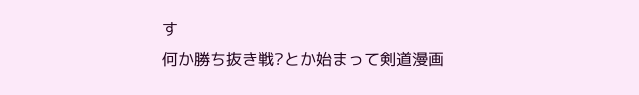す
何か勝ち抜き戦?とか始まって剣道漫画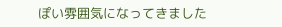ぽい雰囲気になってきました